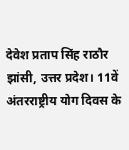देवेश प्रताप सिंह राठौर
झांसी, उत्तर प्रदेश। 11वें अंतरराष्ट्रीय योग दिवस के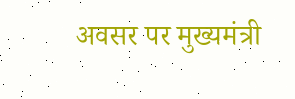अवसर पर मुख्यमंत्री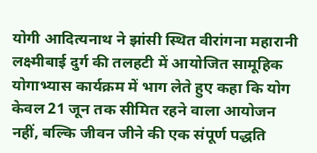योगी आदित्यनाथ ने झांसी स्थित वीरांगना महारानी लक्ष्मीबाई दुर्ग की तलहटी में आयोजित सामूहिक योगाभ्यास कार्यक्रम में भाग लेते हुए कहा कि योग केवल 21 जून तक सीमित रहने वाला आयोजन नहीं, बल्कि जीवन जीने की एक संपूर्ण पद्धति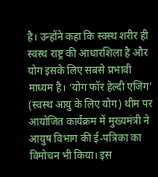है। उन्होंने कहा कि स्वस्थ शरीर ही स्वस्थ राष्ट्र की आधारशिला है और योग इसके लिए सबसे प्रभावी माध्यम है। ‘योग फॉर हेल्दी एजिंग’ (स्वस्थ आयु के लिए योग) थीम पर आयोजित कार्यक्रम में मुख्यमंत्री ने आयुष विभाग की ई-पत्रिका का विमोचन भी किया। इस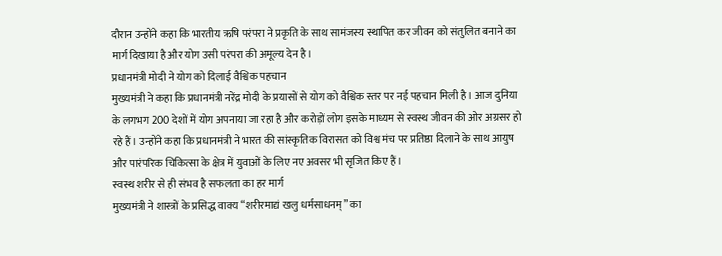दौरान उन्होंने कहा कि भारतीय ऋषि परंपरा ने प्रकृति के साथ सामंजस्य स्थापित कर जीवन को संतुलित बनाने का मार्ग दिखाया है और योग उसी परंपरा की अमूल्य देन है।
प्रधानमंत्री मोदी ने योग को दिलाई वैश्विक पहचान
मुख्यमंत्री ने कहा कि प्रधानमंत्री नरेंद्र मोदी के प्रयासों से योग को वैश्विक स्तर पर नई पहचान मिली है। आज दुनिया के लगभग 200 देशों में योग अपनाया जा रहा है और करोड़ों लोग इसके माध्यम से स्वस्थ जीवन की ओर अग्रसर हो रहे हैं। उन्होंने कहा कि प्रधानमंत्री ने भारत की सांस्कृतिक विरासत को विश्व मंच पर प्रतिष्ठा दिलाने के साथ आयुष और पारंपरिक चिकित्सा के क्षेत्र में युवाओं के लिए नए अवसर भी सृजित किए हैं।
स्वस्थ शरीर से ही संभव है सफलता का हर मार्ग
मुख्यमंत्री ने शास्त्रों के प्रसिद्ध वाक्य “शरीरमाद्यं खलु धर्मसाधनम्” का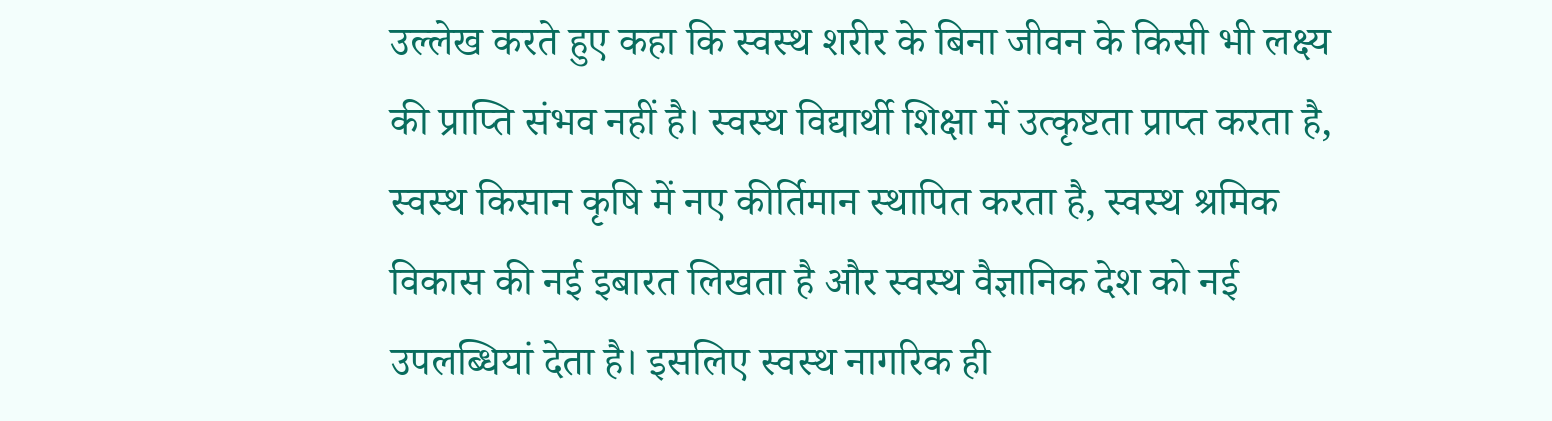उल्लेख करते हुए कहा कि स्वस्थ शरीर के बिना जीवन के किसी भी लक्ष्य की प्राप्ति संभव नहीं है। स्वस्थ विद्यार्थी शिक्षा में उत्कृष्टता प्राप्त करता है, स्वस्थ किसान कृषि में नए कीर्तिमान स्थापित करता है, स्वस्थ श्रमिक विकास की नई इबारत लिखता है और स्वस्थ वैज्ञानिक देश को नई उपलब्धियां देता है। इसलिए स्वस्थ नागरिक ही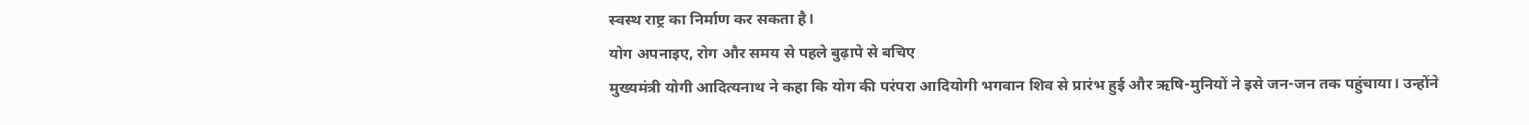स्वस्थ राष्ट्र का निर्माण कर सकता है।
योग अपनाइए, रोग और समय से पहले बुढ़ापे से बचिए
मुख्यमंत्री योगी आदित्यनाथ ने कहा कि योग की परंपरा आदियोगी भगवान शिव से प्रारंभ हुई और ऋषि-मुनियों ने इसे जन-जन तक पहुंचाया। उन्होंने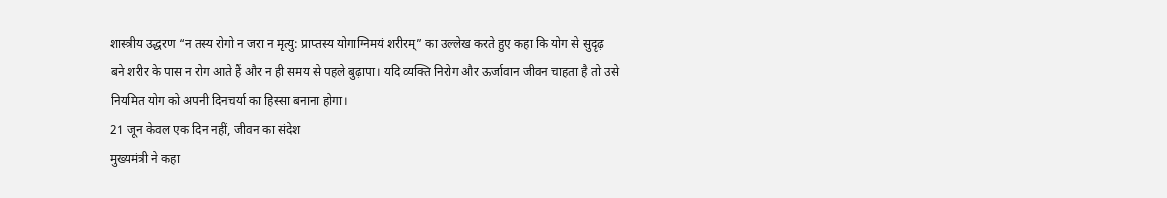शास्त्रीय उद्धरण “न तस्य रोगो न जरा न मृत्यु: प्राप्तस्य योगाग्निमयं शरीरम्” का उल्लेख करते हुए कहा कि योग से सुदृढ़ बने शरीर के पास न रोग आते हैं और न ही समय से पहले बुढ़ापा। यदि व्यक्ति निरोग और ऊर्जावान जीवन चाहता है तो उसे नियमित योग को अपनी दिनचर्या का हिस्सा बनाना होगा।
21 जून केवल एक दिन नहीं, जीवन का संदेश
मुख्यमंत्री ने कहा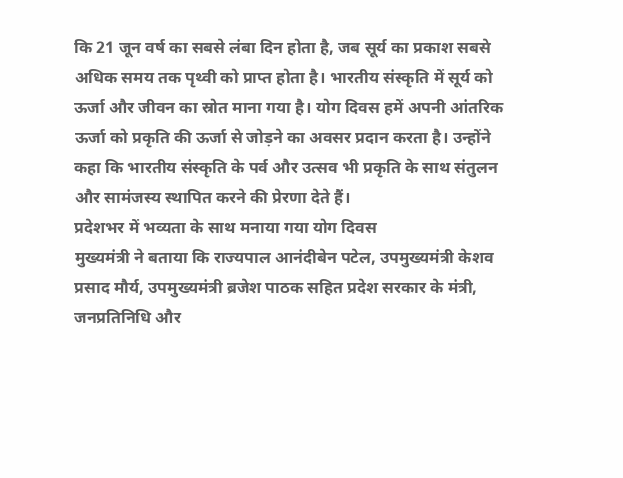कि 21 जून वर्ष का सबसे लंबा दिन होता है, जब सूर्य का प्रकाश सबसे अधिक समय तक पृथ्वी को प्राप्त होता है। भारतीय संस्कृति में सूर्य को ऊर्जा और जीवन का स्रोत माना गया है। योग दिवस हमें अपनी आंतरिक ऊर्जा को प्रकृति की ऊर्जा से जोड़ने का अवसर प्रदान करता है। उन्होंने कहा कि भारतीय संस्कृति के पर्व और उत्सव भी प्रकृति के साथ संतुलन और सामंजस्य स्थापित करने की प्रेरणा देते हैं।
प्रदेशभर में भव्यता के साथ मनाया गया योग दिवस
मुख्यमंत्री ने बताया कि राज्यपाल आनंदीबेन पटेल, उपमुख्यमंत्री केशव प्रसाद मौर्य, उपमुख्यमंत्री ब्रजेश पाठक सहित प्रदेश सरकार के मंत्री, जनप्रतिनिधि और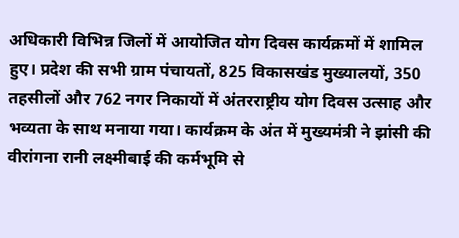अधिकारी विभिन्न जिलों में आयोजित योग दिवस कार्यक्रमों में शामिल हुए। प्रदेश की सभी ग्राम पंचायतों, 825 विकासखंड मुख्यालयों, 350 तहसीलों और 762 नगर निकायों में अंतरराष्ट्रीय योग दिवस उत्साह और भव्यता के साथ मनाया गया। कार्यक्रम के अंत में मुख्यमंत्री ने झांसी की वीरांगना रानी लक्ष्मीबाई की कर्मभूमि से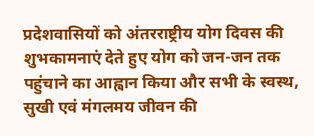प्रदेशवासियों को अंतरराष्ट्रीय योग दिवस की शुभकामनाएं देते हुए योग को जन-जन तक पहुंचाने का आह्वान किया और सभी के स्वस्थ, सुखी एवं मंगलमय जीवन की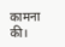कामना की।